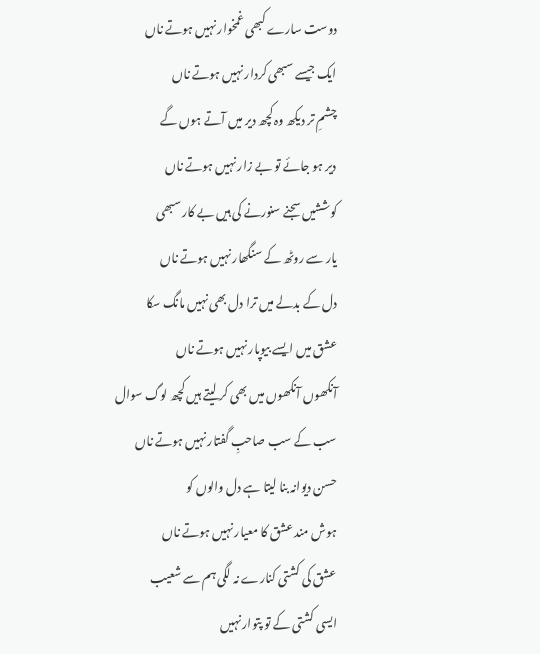دوست سارے کبھی غمخوار نہیں ہوتے ناں
ایک جیسے سبھی کردار نہیں ہوتے ناں
چشمِ تر دیکھ وہ کچھ دیر میں آتے ہوں گے
دیر ہو جائے تو بے زار نہیں ہوتے ناں
کوششیں سجنے سنورنے کی ہیں بے کار سبھی
یار سے روٹھ کے سنگھار نہیں ہوتے ناں
دل کے بدلے میں ترا دل بھی نہیں مانگ سکا
عشق میں ایسے بیوپار نہیں ہوتے ناں
آنکھوں آنکھوں میں بھی کر لیتے ہیں کچھ لوگ سوال
سب کے سب صاحبِ گفتار نہیں ہوتے ناں
حسن دیوانہ بنا لیتا ہے دل والوں کو
ہوش مند عشق کا معیار نہیں ہوتے ناں
عشق کی کشتی کنارے نہ لگی ہم سے شعیب
ایسی کشتی کے تو پتوار نہیں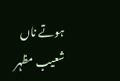ہوتے ناں
شعیب مظہر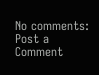No comments:
Post a Comment